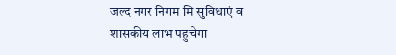जल्द नगर निगम मि सुविधाएं व शासकीय लाभ पहुचेगा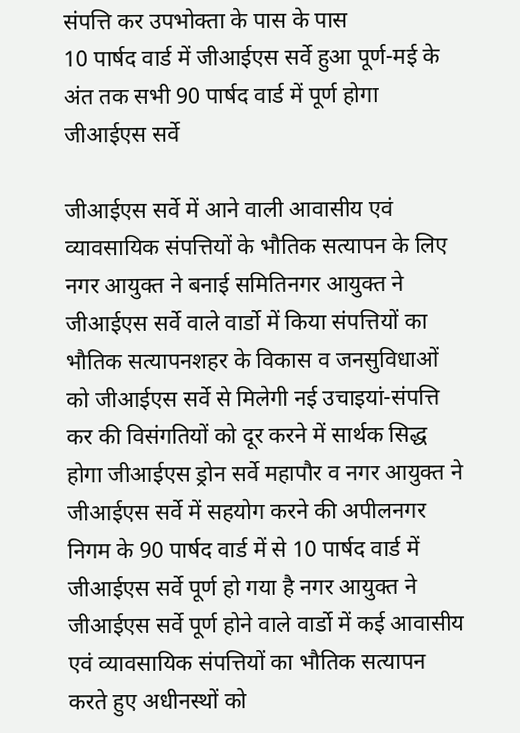संपत्ति कर उपभोक्ता के पास के पास
10 पार्षद वार्ड में जीआईएस सर्वे हुआ पूर्ण-मई के अंत तक सभी 90 पार्षद वार्ड में पूर्ण होगा जीआईएस सर्वे

जीआईएस सर्वे में आने वाली आवासीय एवं व्यावसायिक संपत्तियों के भौतिक सत्यापन के लिए नगर आयुक्त ने बनाई समितिनगर आयुक्त ने जीआईएस सर्वे वाले वार्डो में किया संपत्तियों का भौतिक सत्यापनशहर के विकास व जनसुविधाओं को जीआईएस सर्वे से मिलेगी नई उचाइयां-संपत्ति कर की विसंगतियों को दूर करने में सार्थक सिद्ध होगा जीआईएस ड्रोन सर्वे महापौर व नगर आयुक्त ने जीआईएस सर्वे में सहयोग करने की अपीलनगर निगम के 90 पार्षद वार्ड में से 10 पार्षद वार्ड में जीआईएस सर्वे पूर्ण हो गया है नगर आयुक्त ने जीआईएस सर्वे पूर्ण होने वाले वार्डो में कई आवासीय एवं व्यावसायिक संपत्तियों का भौतिक सत्यापन करते हुए अधीनस्थों को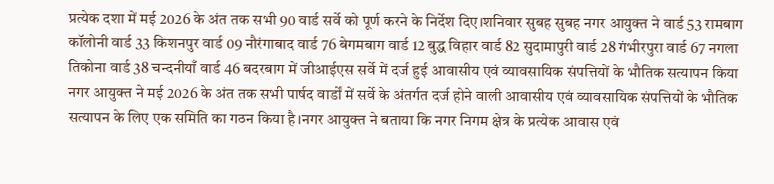प्रत्येक दशा में मई 2026 के अंत तक सभी 90 वार्ड सर्वे को पूर्ण करने के निर्देश दिए।शनिवार सुबह सुबह नगर आयुक्त ने वार्ड 53 रामबाग कॉलोनी वार्ड 33 किशनपुर वार्ड 09 नौरंगाबाद वार्ड 76 बेगमबाग वार्ड 12 बुद्ध विहार वार्ड 82 सुदामापुरी वार्ड 28 गंभीरपुरा वार्ड 67 नगला तिकोना वार्ड 38 चन्दनीयाँ वार्ड 46 बदरबाग में जीआईएस सर्वे में दर्ज हुई आवासीय एवं व्यावसायिक संपत्तियों के भौतिक सत्यापन किया नगर आयुक्त ने मई 2026 के अंत तक सभी पार्षद वार्डों में सर्वे के अंतर्गत दर्ज होने वाली आवासीय एवं व्यावसायिक संपत्तियों के भौतिक सत्यापन के लिए एक समिति का गठन किया है।नगर आयुक्त ने बताया कि नगर निगम क्षेत्र के प्रत्येक आवास एवं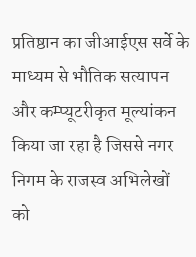प्रतिष्ठान का जीआईएस सर्वे के माध्यम से भौतिक सत्यापन और कम्प्यूटरीकृत मूल्यांकन किया जा रहा है जिससे नगर निगम के राजस्व अभिलेखों को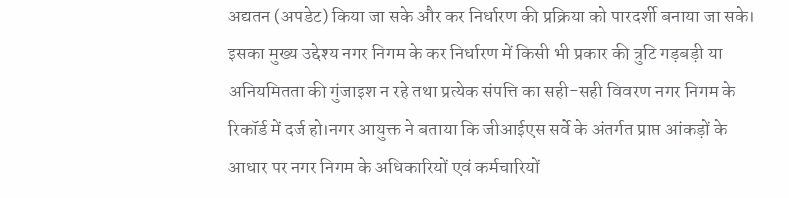अद्यतन (अपडेट) किया जा सके और कर निर्धारण की प्रक्रिया को पारदर्शी बनाया जा सके। इसका मुख्य उद्देश्य नगर निगम के कर निर्धारण में किसी भी प्रकार की त्रुटि गड़बड़ी या अनियमितता की गुंजाइश न रहे तथा प्रत्येक संपत्ति का सही-सही विवरण नगर निगम के रिकॉर्ड में दर्ज हो।नगर आयुक्त ने बताया कि जीआईएस सर्वे के अंतर्गत प्राप्त आंकड़ों के आधार पर नगर निगम के अधिकारियों एवं कर्मचारियों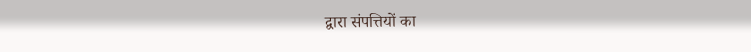द्वारा संपत्तियों का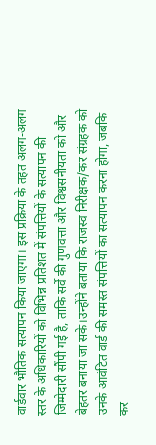वार्डवार भौतिक सत्यापन किया जाएगा। इस प्रक्रिया के तहत अलग-अलग स्तर के अधिकारियों को विभिन्न प्रतिशत में संपत्तियों के सत्यापन की जिम्मेदारी सौंपी गई है, ताकि सर्वे की गुणवत्ता और विश्वसनीयता को और बेहतर बनाया जा सके।उन्होंने बताया कि राजस्व निरीक्षक/कर संग्रहक को उनके आवंटित वार्ड की समस्त संपत्तियों का सत्यापन करना होगा, जबकि कर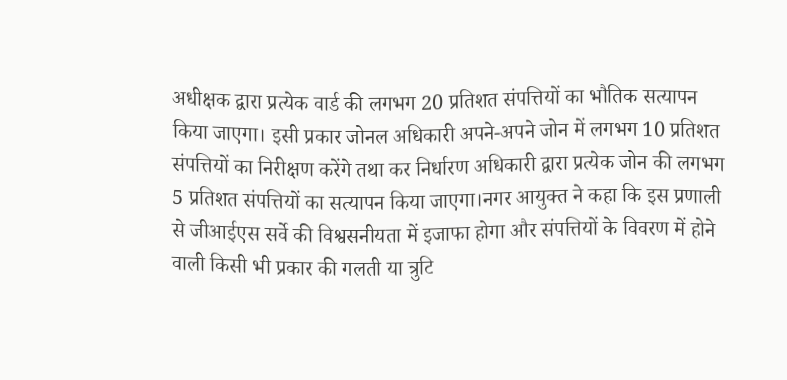अधीक्षक द्वारा प्रत्येक वार्ड की लगभग 20 प्रतिशत संपत्तियों का भौतिक सत्यापन किया जाएगा। इसी प्रकार जोनल अधिकारी अपने-अपने जोन में लगभग 10 प्रतिशत संपत्तियों का निरीक्षण करेंगे तथा कर निर्धारण अधिकारी द्वारा प्रत्येक जोन की लगभग 5 प्रतिशत संपत्तियों का सत्यापन किया जाएगा।नगर आयुक्त ने कहा कि इस प्रणाली से जीआईएस सर्वे की विश्वसनीयता में इजाफा होगा और संपत्तियों के विवरण में होने वाली किसी भी प्रकार की गलती या त्रुटि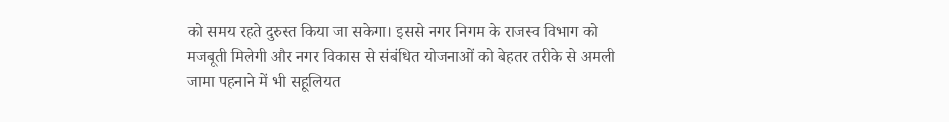को समय रहते दुरुस्त किया जा सकेगा। इससे नगर निगम के राजस्व विभाग को मजबूती मिलेगी और नगर विकास से संबंधित योजनाओं को बेहतर तरीके से अमली जामा पहनाने में भी सहूलियत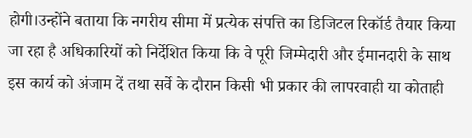होगी।उन्होंने बताया कि नगरीय सीमा में प्रत्येक संपत्ति का डिजिटल रिकॉर्ड तैयार किया जा रहा है अधिकारियों को निर्देशित किया कि वे पूरी जिम्मेदारी और ईमानदारी के साथ इस कार्य को अंजाम दें तथा सर्वे के दौरान किसी भी प्रकार की लापरवाही या कोताही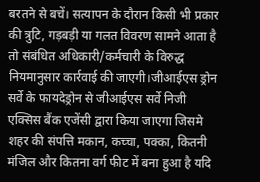बरतने से बचें। सत्यापन के दौरान किसी भी प्रकार की त्रुटि, गड़बड़ी या गलत विवरण सामने आता है तो संबंधित अधिकारी/कर्मचारी के विरुद्ध नियमानुसार कार्रवाई की जाएगी।जीआईएस ड्रोन सर्वे के फायदेड्रोन से जीआईएस सर्वे निजी एक्सिस बैंक एजेंसी द्वारा किया जाएगा जिसमे शहर की संपत्ति मकान, कच्चा, पक्का, कितनी मंजिल और कितना वर्ग फीट में बना हुआ है यदि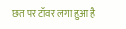छत पर टॉवर लगा हुआ है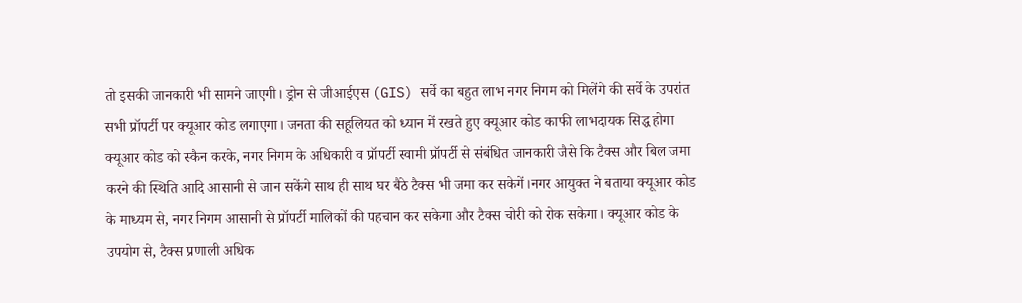तो इसकी जानकारी भी सामने जाएगी। ड्रोन से जीआईएस (GIS) सर्वे का बहुत लाभ नगर निगम को मिलेंगे की सर्वे के उपरांत सभी प्रॉपर्टी पर क्यूआर कोड लगाएगा। जनता की सहूलियत को ध्यान में रखते हुए क्यूआर कोड काफी लाभदायक सिद्ध होगा क्यूआर कोड को स्कैन करके, नगर निगम के अधिकारी व प्रॉपर्टी स्वामी प्रॉपर्टी से संबंधित जानकारी जैसे कि टैक्स और बिल जमा करने की स्थिति आदि आसानी से जान सकेंगे साथ ही साथ घर बैठे टैक्स भी जमा कर सकेगें।नगर आयुक्त ने बताया क्यूआर कोड के माध्यम से, नगर निगम आसानी से प्रॉपर्टी मालिकों की पहचान कर सकेगा और टैक्स चोरी को रोक सकेगा। क्यूआर कोड के उपयोग से, टैक्स प्रणाली अधिक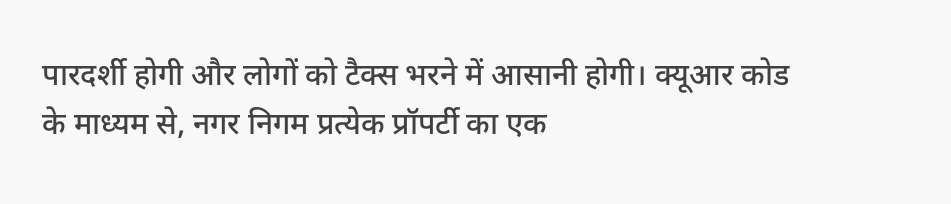पारदर्शी होगी और लोगों को टैक्स भरने में आसानी होगी। क्यूआर कोड के माध्यम से, नगर निगम प्रत्येक प्रॉपर्टी का एक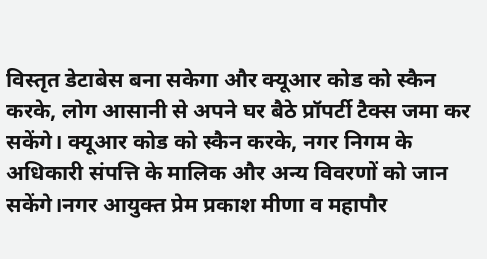विस्तृत डेटाबेस बना सकेगा और क्यूआर कोड को स्कैन करके, लोग आसानी से अपने घर बैठे प्रॉपर्टी टैक्स जमा कर सकेंगे। क्यूआर कोड को स्कैन करके, नगर निगम के अधिकारी संपत्ति के मालिक और अन्य विवरणों को जान सकेंगे।नगर आयुक्त प्रेम प्रकाश मीणा व महापौर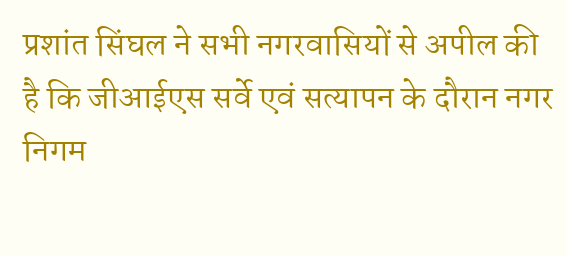प्रशांत सिंघल ने सभी नगरवासियों से अपील की है कि जीआईएस सर्वे एवं सत्यापन के दौरान नगर निगम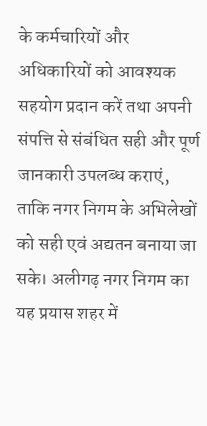के कर्मचारियों और अधिकारियों को आवश्यक सहयोग प्रदान करें तथा अपनी संपत्ति से संबंधित सही और पूर्ण जानकारी उपलब्ध कराएं, ताकि नगर निगम के अभिलेखों को सही एवं अद्यतन बनाया जा सके। अलीगढ़ नगर निगम का यह प्रयास शहर में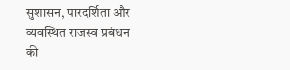सुशासन, पारदर्शिता और व्यवस्थित राजस्व प्रबंधन की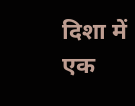दिशा में एक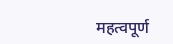महत्वपूर्ण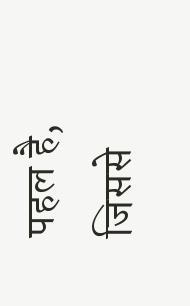पहल है, जिससे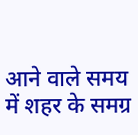आने वाले समय में शहर के समग्र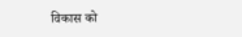विकास को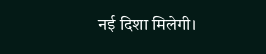नई दिशा मिलेगी।